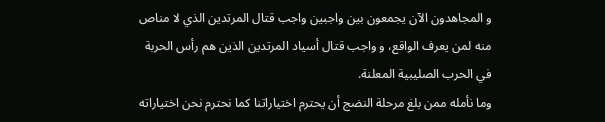و المجاهدون الآن يجمعون بين واجبين واجب قتال المرتدين الذي لا مناص منه لمن يعرف الواقع، و واجب قتال أسياد المرتدين الذين هم رأس الحربة في الحرب الصليبية المعلنة.
وما نأمله ممن بلغ مرحلة النضج أن يحترم اختياراتنا كما نحترم نحن اختياراته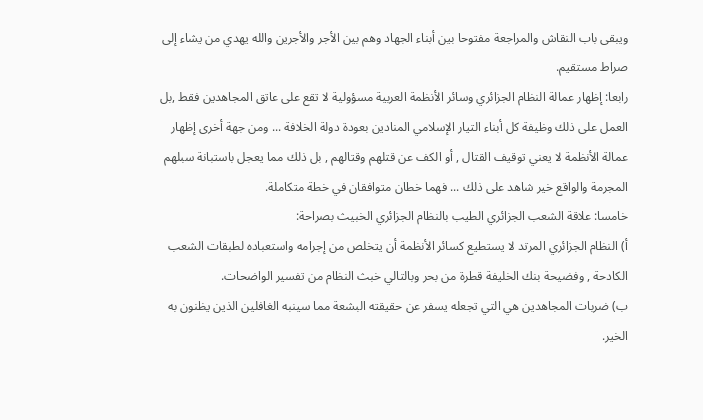ويبقى باب النقاش والمراجعة مفتوحا بين أبناء الجهاد وهم بين الأجر والأجرين والله يهدي من يشاء إلى صراط مستقيم.
رابعا: إظهار عمالة النظام الجزائري وسائر الأنظمة العربية مسؤولية لا تقع على عاتق المجاهدين فقط ,بل العمل على ذلك وظيفة كل أبناء التيار الإسلامي المنادين بعودة دولة الخلافة ... ومن جهة أخرى إظهار عمالة الأنظمة لا يعني توقيف القتال , أو الكف عن قتلهم وقتالهم , بل ذلك مما يعجل باستبانة سبلهم المجرمة والواقع خير شاهد على ذلك ... فهما خطان متوافقان في خطة متكاملة.
خامسا: علاقة الشعب الجزائري الطيب بالنظام الجزائري الخبيث بصراحة:
أ) النظام الجزائري المرتد لا يستطيع كسائر الأنظمة أن يتخلص من إجرامه واستعباده لطبقات الشعب الكادحة , وفضيحة بنك الخليفة قطرة من بحر وبالتالي خبث النظام من تفسير الواضحات.
ب) ضربات المجاهدين هي التي تجعله يسفر عن حقيقته البشعة مما سينبه الغافلين الذين يظنون به الخير.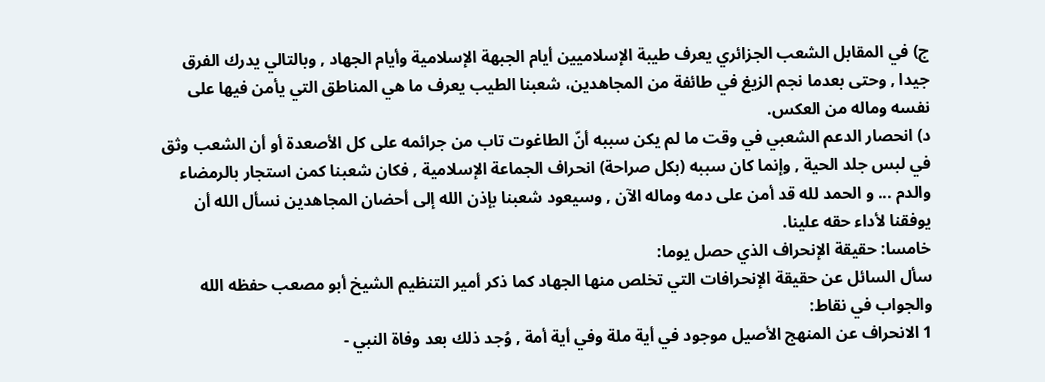ج) في المقابل الشعب الجزائري يعرف طيبة الإسلاميين أيام الجبهة الإسلامية وأيام الجهاد , وبالتالي يدرك الفرق جيدا , وحتى بعدما نجم الزيغ في طائفة من المجاهدين، شعبنا الطيب يعرف ما هي المناطق التي يأمن فيها على نفسه وماله من العكس.
د) انحصار الدعم الشعبي في وقت ما لم يكن سببه أنّ الطاغوت تاب من جرائمه على كل الأصعدة أو أن الشعب وثق في لبس جلد الحية , وإنما كان سببه (بكل صراحة) انحراف الجماعة الإسلامية , فكان شعبنا كمن استجار بالرمضاء والدم ... و الحمد لله قد أمن على دمه وماله الآن , وسيعود شعبنا بإذن الله إلى أحضان المجاهدين نسأل الله أن يوفقنا لأداء حقه علينا.
خامسا: حقيقة الإنحراف الذي حصل يوما:
سأل السائل عن حقيقة الإنحرافات التي تخلص منها الجهاد كما ذكر أمير التنظيم الشيخ أبو مصعب حفظه الله والجواب في نقاط:
1 الانحراف عن المنهج الأصيل موجود في أية ملة وفي أية أمة , وُجد ذلك بعد وفاة النبي -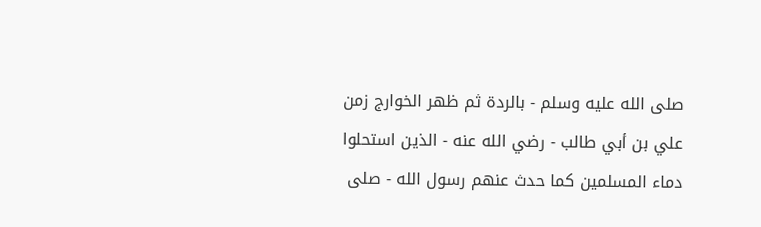صلى الله عليه وسلم - بالردة ثم ظهر الخوارج زمن علي بن أبي طالب - رضي الله عنه - الذين استحلوا دماء المسلمين كما حدث عنهم رسول الله - صلى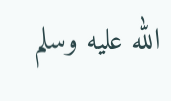الله عليه وسلم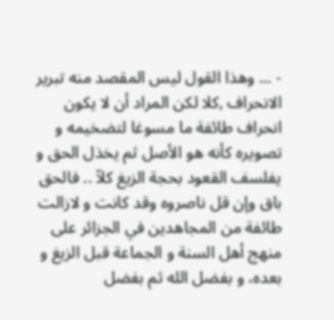- ... وهذا القول ليس المقصد منه تبرير الانحراف ,كلا لكن المراد أن لا يكون انحراف طائفة ما مسوغا لتضخيمه و تصويره كأنه هو الأصل ثم يخذل الحق و يفلسف القعود بحجة الزيغ كلاّ .. فالحق باق وإن قل ناصروه وقد كانت و لازالت طائفة من المجاهدين في الجزائر على منهج أهل السنة و الجماعة قبل الزيغ و بعده، و بفضل الله ثم بفضل